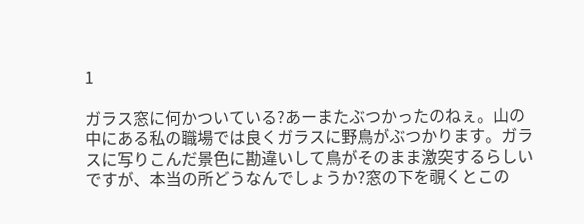1

ガラス窓に何かついている?あーまたぶつかったのねぇ。山の中にある私の職場では良くガラスに野鳥がぶつかります。ガラスに写りこんだ景色に勘違いして鳥がそのまま激突するらしいですが、本当の所どうなんでしょうか?窓の下を覗くとこの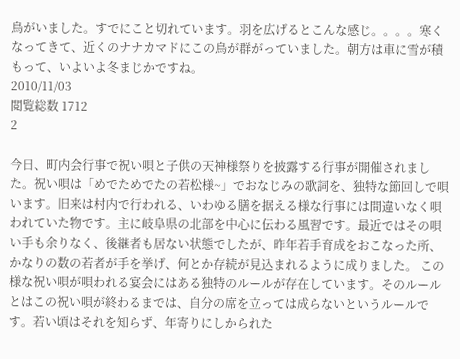鳥がいました。すでにこと切れています。羽を広げるとこんな感じ。。。。寒くなってきて、近くのナナカマドにこの鳥が群がっていました。朝方は車に雪が積もって、いよいよ冬まじかですね。
2010/11/03
閲覧総数 1712
2

今日、町内会行事で祝い唄と子供の天神様祭りを披露する行事が開催されました。祝い唄は「めでためでたの若松様~」でおなじみの歌詞を、独特な節回しで唄います。旧来は村内で行われる、いわゆる膳を据える様な行事には間違いなく唄われていた物です。主に岐阜県の北部を中心に伝わる風習です。最近ではその唄い手も余りなく、後継者も居ない状態でしたが、昨年若手育成をおこなった所、かなりの数の若者が手を挙げ、何とか存続が見込まれるように成りました。 この様な祝い唄が唄われる宴会にはある独特のルールが存在しています。そのルールとはこの祝い唄が終わるまでは、自分の席を立っては成らないというルールです。若い頃はそれを知らず、年寄りにしかられた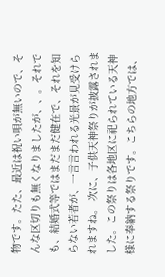物です。たた、最近は祝い唄が無いので、そんな区切りも無くなりましたが、、。それでも、結婚式等ではまだまだ健在で、それを知らない若者が、一言言われる光景が見受けられますね。 次に、子供天神祭りが披露されました。この祭りは各地区に祀られている天神様に奉納する祭りです。こちらの地方では、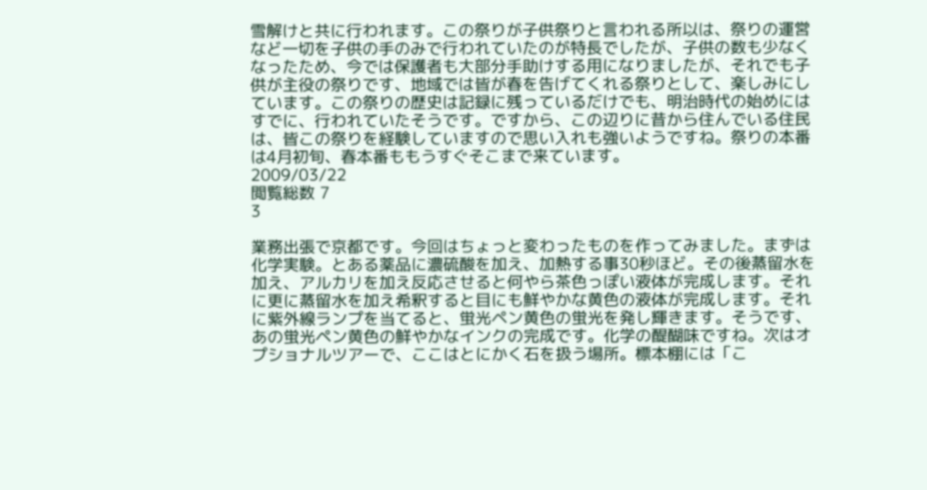雪解けと共に行われます。この祭りが子供祭りと言われる所以は、祭りの運営など一切を子供の手のみで行われていたのが特長でしたが、子供の数も少なくなったため、今では保護者も大部分手助けする用になりましたが、それでも子供が主役の祭りです、地域では皆が春を告げてくれる祭りとして、楽しみにしています。この祭りの歴史は記録に残っているだけでも、明治時代の始めにはすでに、行われていたそうです。ですから、この辺りに昔から住んでいる住民は、皆この祭りを経験していますので思い入れも強いようですね。祭りの本番は4月初旬、春本番ももうすぐそこまで来ています。
2009/03/22
閲覧総数 7
3

業務出張で京都です。今回はちょっと変わったものを作ってみました。まずは化学実験。とある薬品に濃硫酸を加え、加熱する事30秒ほど。その後蒸留水を加え、アルカリを加え反応させると何やら茶色っぽい液体が完成します。それに更に蒸留水を加え希釈すると目にも鮮やかな黄色の液体が完成します。それに紫外線ランプを当てると、蛍光ペン黄色の蛍光を発し輝きます。そうです、あの蛍光ペン黄色の鮮やかなインクの完成です。化学の醍醐味ですね。次はオプショナルツアーで、ここはとにかく石を扱う場所。標本棚には「こ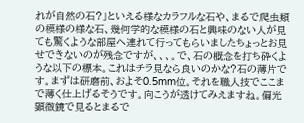れが自然の石?」といえる様なカラフルな石や、まるで爬虫類の模様の様な石、幾何学的な模様の石と興味のない人が見ても驚くような部屋へ連れて行ってもらいましたちょっとお見せできないのが残念ですが、、、。で、石の概念を打ち砕くような以下の標本。これはチラ見なら良いのかな?石の薄片です。まずは研磨前、およそ0.5mm位。それを職人技でここまで薄く仕上げるそうです。向こうが透けてみえますね。偏光顕微鏡で見るとまるで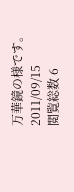万華鏡の様です。
2011/09/15
閲覧総数 6